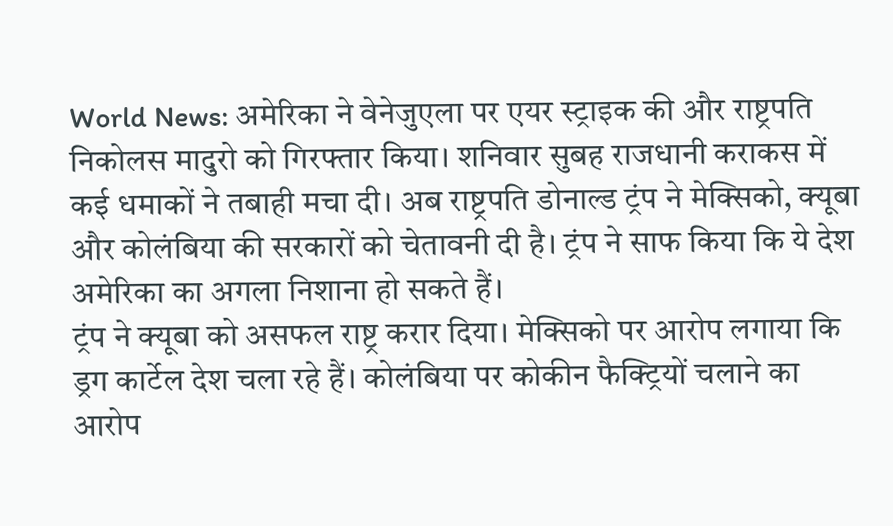World News: अमेरिका ने वेनेजुएला पर एयर स्ट्राइक की और राष्ट्रपति निकोलस मादुरो को गिरफ्तार किया। शनिवार सुबह राजधानी कराकस में कई धमाकों ने तबाही मचा दी। अब राष्ट्रपति डोनाल्ड ट्रंप ने मेक्सिको, क्यूबा और कोलंबिया की सरकारों को चेतावनी दी है। ट्रंप ने साफ किया कि ये देश अमेरिका का अगला निशाना हो सकते हैं।
ट्रंप ने क्यूबा को असफल राष्ट्र करार दिया। मेक्सिको पर आरोप लगाया कि ड्रग कार्टेल देश चला रहे हैं। कोलंबिया पर कोकीन फैक्ट्रियों चलाने का आरोप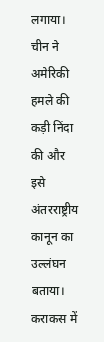लगाया। चीन ने अमेरिकी हमले की कड़ी निंदा की और इसे अंतरराष्ट्रीय कानून का उल्लंघन बताया।
कराकस में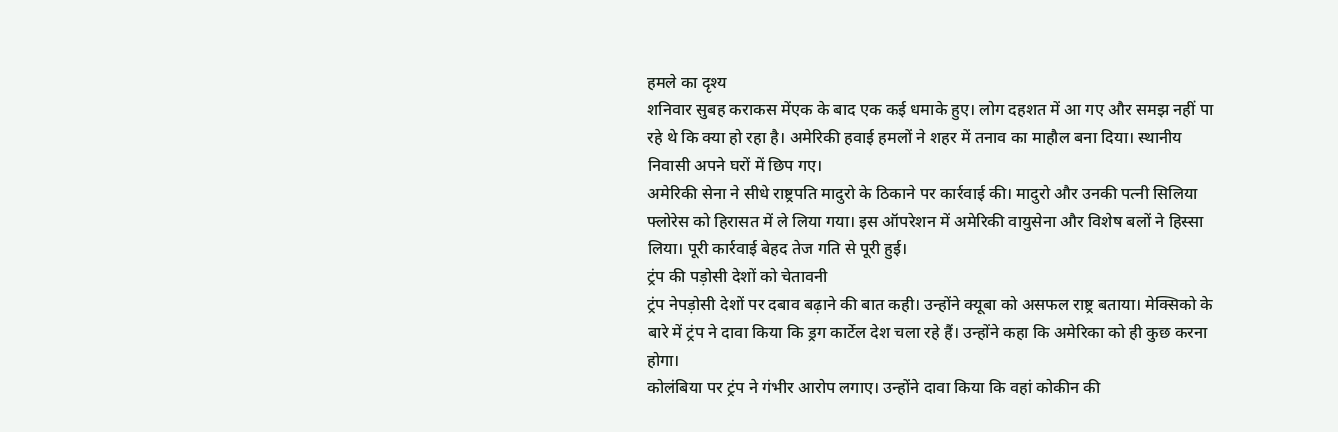हमले का दृश्य
शनिवार सुबह कराकस मेंएक के बाद एक कई धमाके हुए। लोग दहशत में आ गए और समझ नहीं पा रहे थे कि क्या हो रहा है। अमेरिकी हवाई हमलों ने शहर में तनाव का माहौल बना दिया। स्थानीय निवासी अपने घरों में छिप गए।
अमेरिकी सेना ने सीधे राष्ट्रपति मादुरो के ठिकाने पर कार्रवाई की। मादुरो और उनकी पत्नी सिलिया फ्लोरेस को हिरासत में ले लिया गया। इस ऑपरेशन में अमेरिकी वायुसेना और विशेष बलों ने हिस्सा लिया। पूरी कार्रवाई बेहद तेज गति से पूरी हुई।
ट्रंप की पड़ोसी देशों को चेतावनी
ट्रंप नेपड़ोसी देशों पर दबाव बढ़ाने की बात कही। उन्होंने क्यूबा को असफल राष्ट्र बताया। मेक्सिको के बारे में ट्रंप ने दावा किया कि ड्रग कार्टेल देश चला रहे हैं। उन्होंने कहा कि अमेरिका को ही कुछ करना होगा।
कोलंबिया पर ट्रंप ने गंभीर आरोप लगाए। उन्होंने दावा किया कि वहां कोकीन की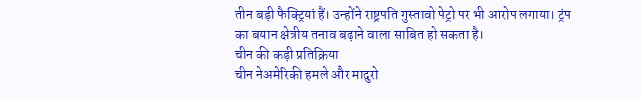तीन बड़ी फैक्ट्रियां हैं। उन्होंने राष्ट्रपति गुस्तावो पेट्रो पर भी आरोप लगाया। ट्रंप का बयान क्षेत्रीय तनाव बढ़ाने वाला साबित हो सकता है।
चीन की कड़ी प्रतिक्रिया
चीन नेअमेरिकी हमले और मादुरो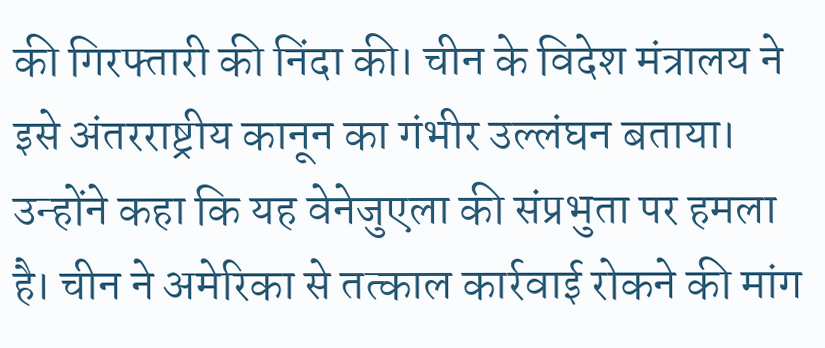की गिरफ्तारी की निंदा की। चीन के विदेश मंत्रालय ने इसे अंतरराष्ट्रीय कानून का गंभीर उल्लंघन बताया। उन्होंने कहा कि यह वेनेजुएला की संप्रभुता पर हमला है। चीन ने अमेरिका से तत्काल कार्रवाई रोकने की मांग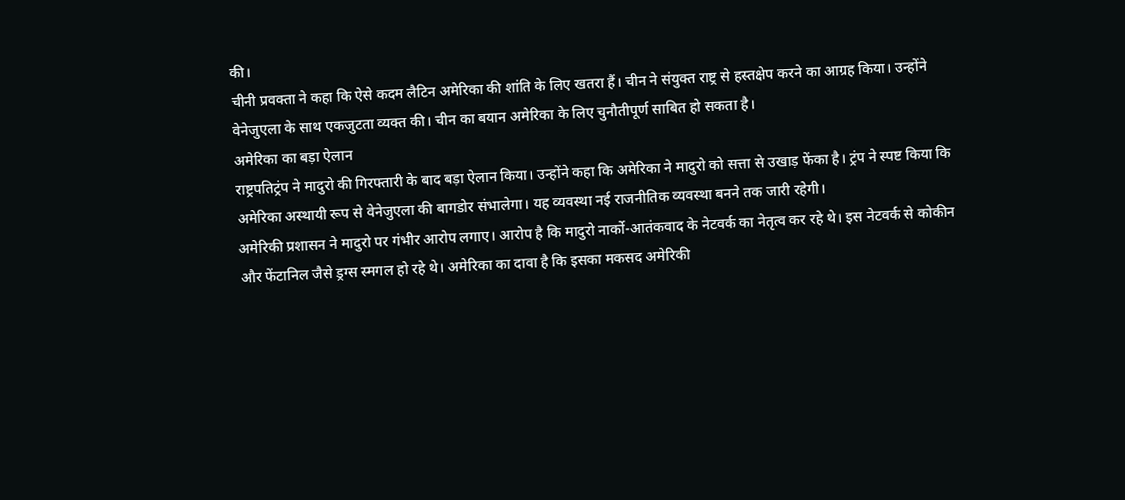की।
चीनी प्रवक्ता ने कहा कि ऐसे कदम लैटिन अमेरिका की शांति के लिए खतरा हैं। चीन ने संयुक्त राष्ट्र से हस्तक्षेप करने का आग्रह किया। उन्होंने वेनेजुएला के साथ एकजुटता व्यक्त की। चीन का बयान अमेरिका के लिए चुनौतीपूर्ण साबित हो सकता है।
अमेरिका का बड़ा ऐलान
राष्ट्रपतिट्रंप ने मादुरो की गिरफ्तारी के बाद बड़ा ऐलान किया। उन्होंने कहा कि अमेरिका ने मादुरो को सत्ता से उखाड़ फेंका है। ट्रंप ने स्पष्ट किया कि अमेरिका अस्थायी रूप से वेनेजुएला की बागडोर संभालेगा। यह व्यवस्था नई राजनीतिक व्यवस्था बनने तक जारी रहेगी।
अमेरिकी प्रशासन ने मादुरो पर गंभीर आरोप लगाए। आरोप है कि मादुरो नार्को-आतंकवाद के नेटवर्क का नेतृत्व कर रहे थे। इस नेटवर्क से कोकीन और फेंटानिल जैसे ड्रग्स स्मगल हो रहे थे। अमेरिका का दावा है कि इसका मकसद अमेरिकी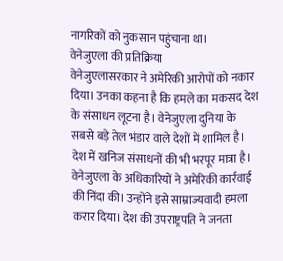नागरिकों को नुकसान पहुंचाना था।
वेनेजुएला की प्रतिक्रिया
वेनेजुएलासरकार ने अमेरिकी आरोपों को नकार दिया। उनका कहना है कि हमले का मकसद देश के संसाधन लूटना है। वेनेजुएला दुनिया के सबसे बड़े तेल भंडार वाले देशों में शामिल है। देश में खनिज संसाधनों की भी भरपूर मात्रा है।
वेनेजुएला के अधिकारियों ने अमेरिकी कार्रवाई की निंदा की। उन्होंने इसे साम्राज्यवादी हमला करार दिया। देश की उपराष्ट्रपति ने जनता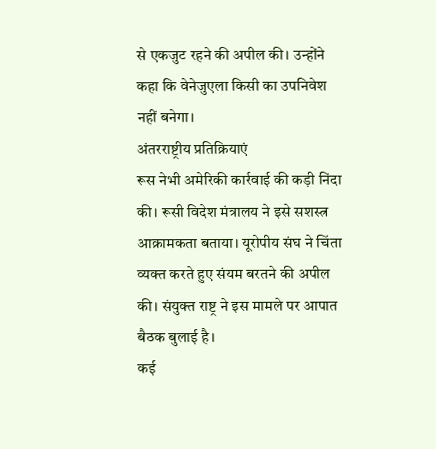से एकजुट रहने की अपील की। उन्होंने कहा कि वेनेजुएला किसी का उपनिवेश नहीं बनेगा।
अंतरराष्ट्रीय प्रतिक्रियाएं
रूस नेभी अमेरिकी कार्रवाई की कड़ी निंदा की। रूसी विदेश मंत्रालय ने इसे सशस्त्र आक्रामकता बताया। यूरोपीय संघ ने चिंता व्यक्त करते हुए संयम बरतने की अपील की। संयुक्त राष्ट्र ने इस मामले पर आपात बैठक बुलाई है।
कई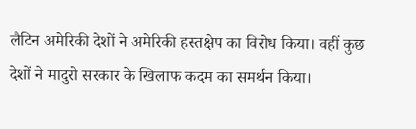लैटिन अमेरिकी देशों ने अमेरिकी हस्तक्षेप का विरोध किया। वहीं कुछ देशों ने मादुरो सरकार के खिलाफ कदम का समर्थन किया।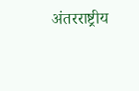अंतरराष्ट्रीय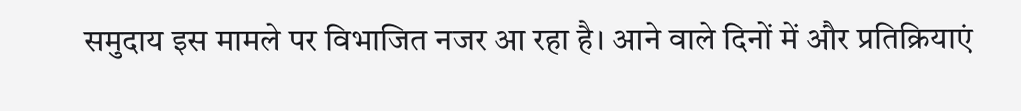समुदाय इस मामले पर विभाजित नजर आ रहा है। आने वाले दिनों में और प्रतिक्रियाएं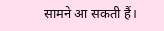सामने आ सकती हैं।